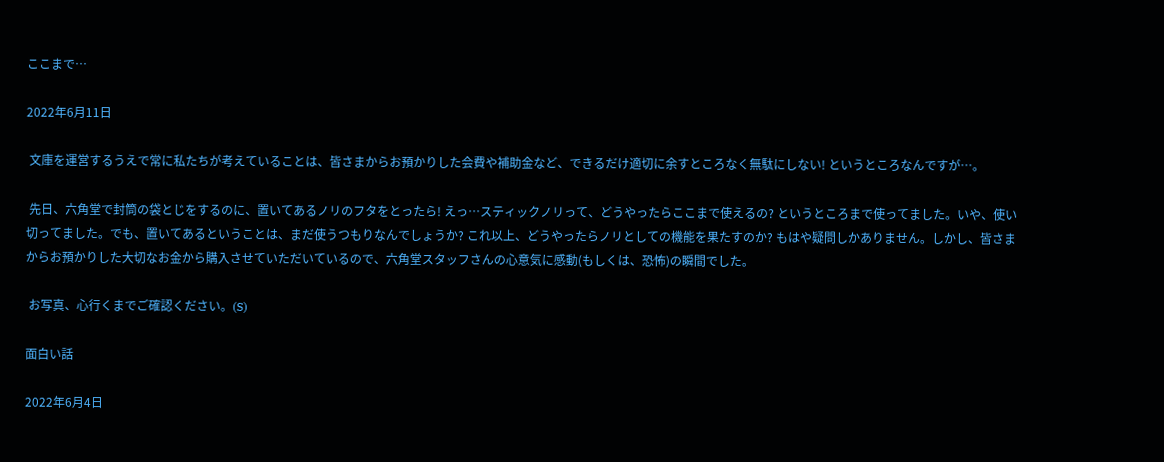ここまで…

2022年6月11日

 文庫を運営するうえで常に私たちが考えていることは、皆さまからお預かりした会費や補助金など、できるだけ適切に余すところなく無駄にしない! というところなんですが…。

 先日、六角堂で封筒の袋とじをするのに、置いてあるノリのフタをとったら! えっ…スティックノリって、どうやったらここまで使えるの? というところまで使ってました。いや、使い切ってました。でも、置いてあるということは、まだ使うつもりなんでしょうか? これ以上、どうやったらノリとしての機能を果たすのか? もはや疑問しかありません。しかし、皆さまからお預かりした大切なお金から購入させていただいているので、六角堂スタッフさんの心意気に感動(もしくは、恐怖)の瞬間でした。

 お写真、心行くまでご確認ください。(S)

面白い話

2022年6月4日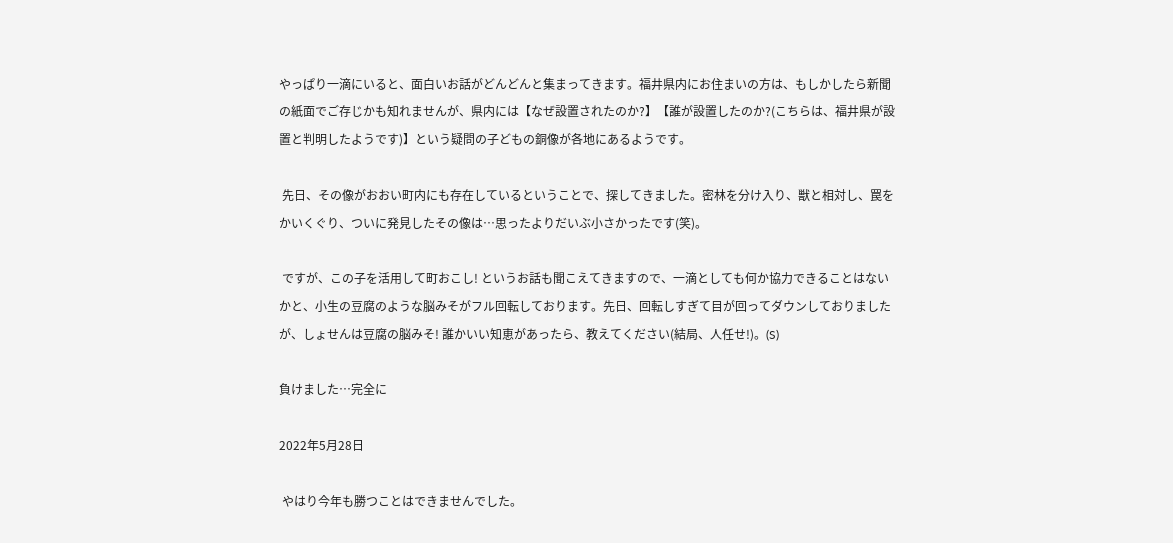やっぱり一滴にいると、面白いお話がどんどんと集まってきます。福井県内にお住まいの方は、もしかしたら新聞の紙面でご存じかも知れませんが、県内には【なぜ設置されたのか?】【誰が設置したのか?(こちらは、福井県が設置と判明したようです)】という疑問の子どもの銅像が各地にあるようです。

 先日、その像がおおい町内にも存在しているということで、探してきました。密林を分け入り、獣と相対し、罠をかいくぐり、ついに発見したその像は…思ったよりだいぶ小さかったです(笑)。

 ですが、この子を活用して町おこし! というお話も聞こえてきますので、一滴としても何か協力できることはないかと、小生の豆腐のような脳みそがフル回転しております。先日、回転しすぎて目が回ってダウンしておりましたが、しょせんは豆腐の脳みそ! 誰かいい知恵があったら、教えてください(結局、人任せ!)。(S)

負けました…完全に

2022年5月28日

 やはり今年も勝つことはできませんでした。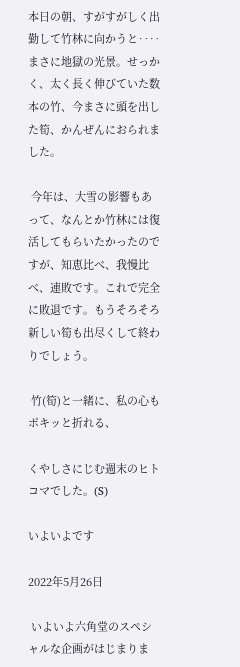本日の朝、すがすがしく出勤して竹林に向かうと‥‥まさに地獄の光景。せっかく、太く長く伸びていた数本の竹、今まさに頭を出した筍、かんぜんにおられました。

 今年は、大雪の影響もあって、なんとか竹林には復活してもらいたかったのですが、知恵比べ、我慢比べ、連敗です。これで完全に敗退です。もうそろそろ新しい筍も出尽くして終わりでしょう。

 竹(筍)と一緒に、私の心もポキッと折れる、

くやしさにじむ週末のヒトコマでした。(S)

いよいよです

2022年5月26日

 いよいよ六角堂のスペシャルな企画がはじまりま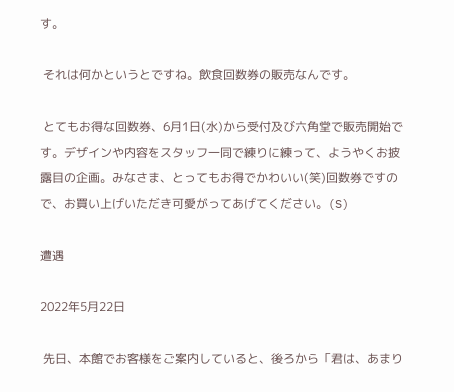す。

 それは何かというとですね。飲食回数券の販売なんです。

 とてもお得な回数券、6月1日(水)から受付及び六角堂で販売開始です。デザインや内容をスタッフ一同で練りに練って、ようやくお披露目の企画。みなさま、とってもお得でかわいい(笑)回数券ですので、お買い上げいただき可愛がってあげてください。(S)

遭遇

2022年5月22日

 先日、本館でお客様をご案内していると、後ろから「君は、あまり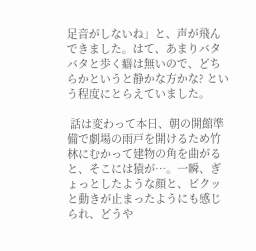足音がしないね」と、声が飛んできました。はて、あまりバタバタと歩く癖は無いので、どちらかというと静かな方かな? という程度にとらえていました。

 話は変わって本日、朝の開館準備で劇場の雨戸を開けるため竹林にむかって建物の角を曲がると、そこには猿が…。一瞬、ぎょっとしたような顔と、ビクッと動きが止まったようにも感じられ、どうや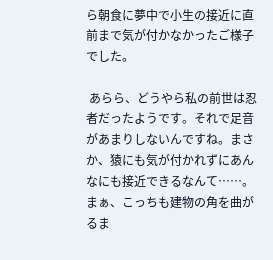ら朝食に夢中で小生の接近に直前まで気が付かなかったご様子でした。

 あらら、どうやら私の前世は忍者だったようです。それで足音があまりしないんですね。まさか、猿にも気が付かれずにあんなにも接近できるなんて……。まぁ、こっちも建物の角を曲がるま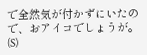で全然気が付かずにいたので、おアイコでしょうが。(S)